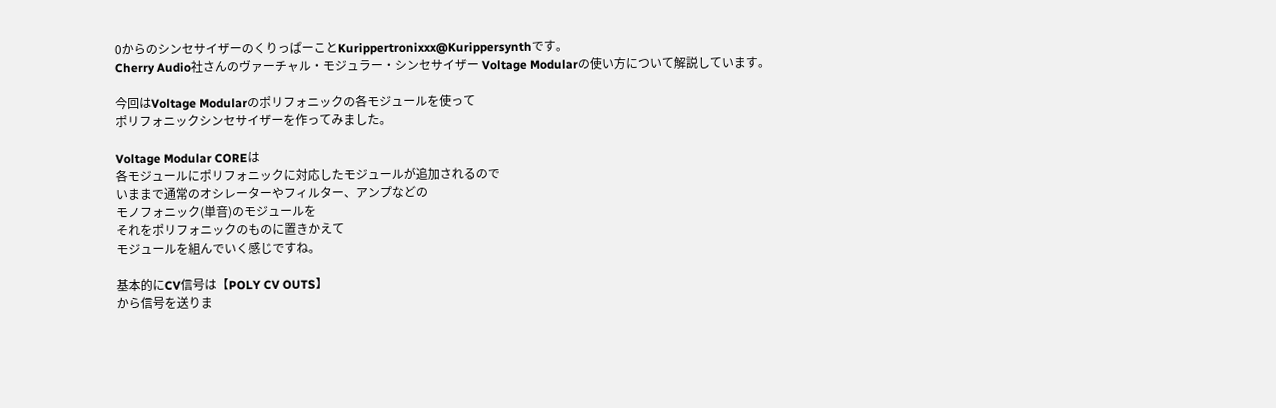0からのシンセサイザーのくりっぱーことKurippertronixxx@Kurippersynthです。
Cherry Audio社さんのヴァーチャル・モジュラー・シンセサイザー Voltage Modularの使い方について解説しています。

今回はVoltage Modularのポリフォニックの各モジュールを使って
ポリフォニックシンセサイザーを作ってみました。

Voltage Modular COREは
各モジュールにポリフォニックに対応したモジュールが追加されるので
いままで通常のオシレーターやフィルター、アンプなどの
モノフォニック(単音)のモジュールを
それをポリフォニックのものに置きかえて
モジュールを組んでいく感じですね。

基本的にCV信号は【POLY CV OUTS】
から信号を送りま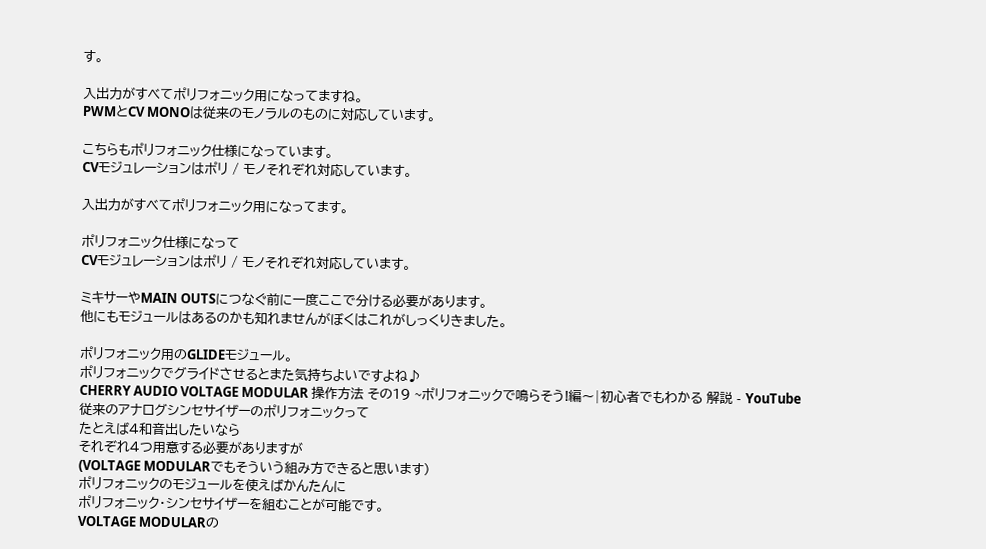す。

入出力がすべてポリフォニック用になってますね。
PWMとCV MONOは従来のモノラルのものに対応しています。

こちらもポリフォニック仕様になっています。
CVモジュレーションはポリ / モノそれぞれ対応しています。

入出力がすべてポリフォニック用になってます。

ポリフォニック仕様になって
CVモジュレーションはポリ / モノそれぞれ対応しています。

ミキサーやMAIN OUTSにつなぐ前に一度ここで分ける必要があります。
他にもモジュールはあるのかも知れませんがぼくはこれがしっくりきました。

ポリフォニック用のGLIDEモジュール。
ポリフォニックでグライドさせるとまた気持ちよいですよね♪
CHERRY AUDIO VOLTAGE MODULAR 操作方法 その19 ~ポリフォニックで鳴らそう!編〜|初心者でもわかる 解説 - YouTube
従来のアナログシンセサイザーのポリフォニックって
たとえば4和音出したいなら
それぞれ4つ用意する必要がありますが
(VOLTAGE MODULARでもそういう組み方できると思います)
ポリフォニックのモジュールを使えばかんたんに
ポリフォニック・シンセサイザーを組むことが可能です。
VOLTAGE MODULARの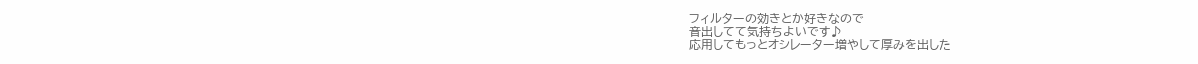フィルターの効きとか好きなので
音出してて気持ちよいです♪
応用してもっとオシレーター増やして厚みを出した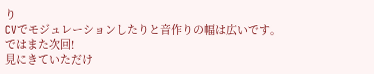り
CVでモジュレーションしたりと音作りの幅は広いです。
ではまた次回!
見にきていただけ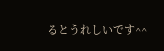るとうれしいです^^